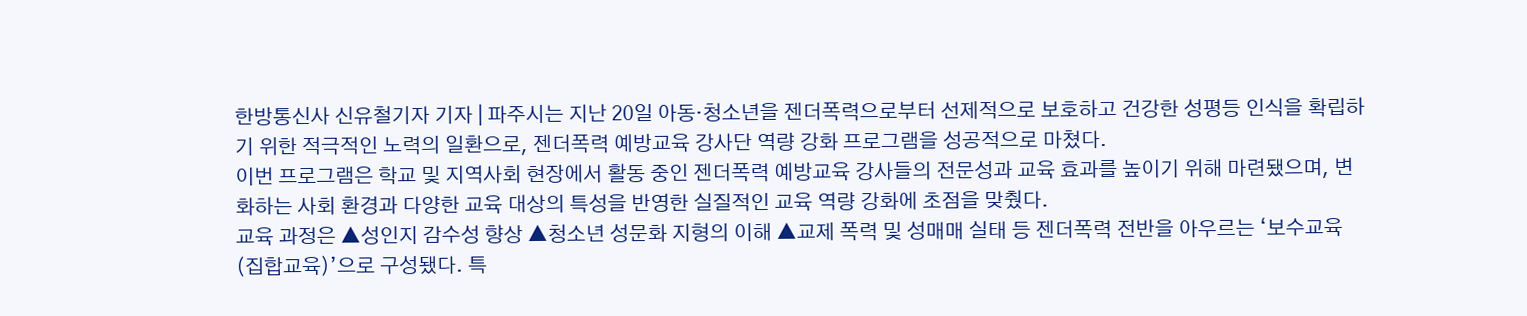한방통신사 신유철기자 기자 | 파주시는 지난 20일 아동·청소년을 젠더폭력으로부터 선제적으로 보호하고 건강한 성평등 인식을 확립하기 위한 적극적인 노력의 일환으로, 젠더폭력 예방교육 강사단 역량 강화 프로그램을 성공적으로 마쳤다.
이번 프로그램은 학교 및 지역사회 현장에서 활동 중인 젠더폭력 예방교육 강사들의 전문성과 교육 효과를 높이기 위해 마련됐으며, 변화하는 사회 환경과 다양한 교육 대상의 특성을 반영한 실질적인 교육 역량 강화에 초점을 맞췄다.
교육 과정은 ▲성인지 감수성 향상 ▲청소년 성문화 지형의 이해 ▲교제 폭력 및 성매매 실태 등 젠더폭력 전반을 아우르는 ‘보수교육(집합교육)’으로 구성됐다. 특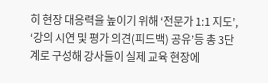히 현장 대응력을 높이기 위해 ‘전문가 1:1 지도’, ‘강의 시연 및 평가 의견(피드백) 공유’등 총 3단계로 구성해 강사들이 실제 교육 현장에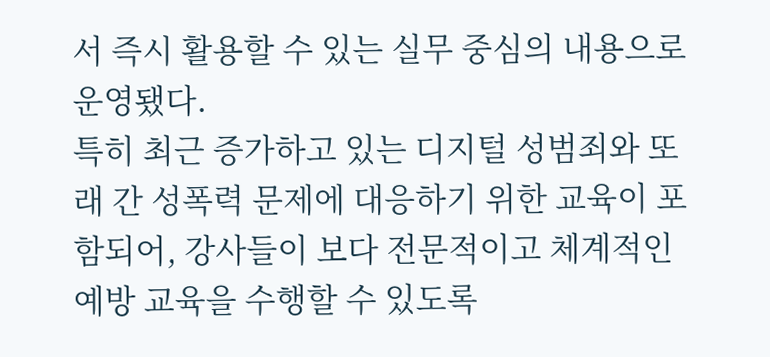서 즉시 활용할 수 있는 실무 중심의 내용으로 운영됐다.
특히 최근 증가하고 있는 디지털 성범죄와 또래 간 성폭력 문제에 대응하기 위한 교육이 포함되어, 강사들이 보다 전문적이고 체계적인 예방 교육을 수행할 수 있도록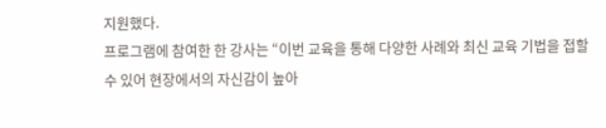지원했다.
프로그램에 참여한 한 강사는 “이번 교육을 통해 다양한 사례와 최신 교육 기법을 접할 수 있어 현장에서의 자신감이 높아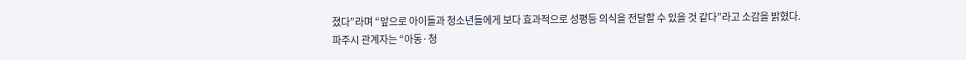졌다”라며 “앞으로 아이들과 청소년들에게 보다 효과적으로 성평등 의식을 전달할 수 있을 것 같다”라고 소감을 밝혔다.
파주시 관계자는 “아동·청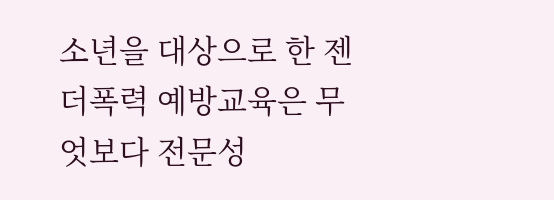소년을 대상으로 한 젠더폭력 예방교육은 무엇보다 전문성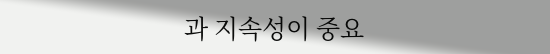과 지속성이 중요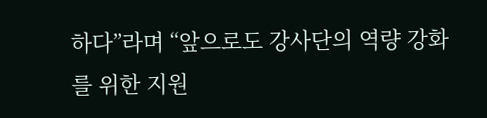하다”라며 “앞으로도 강사단의 역량 강화를 위한 지원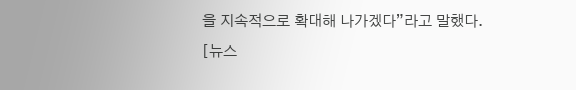을 지속적으로 확대해 나가겠다”라고 말했다.
[뉴스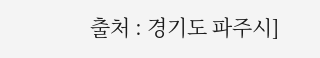출처 : 경기도 파주시]